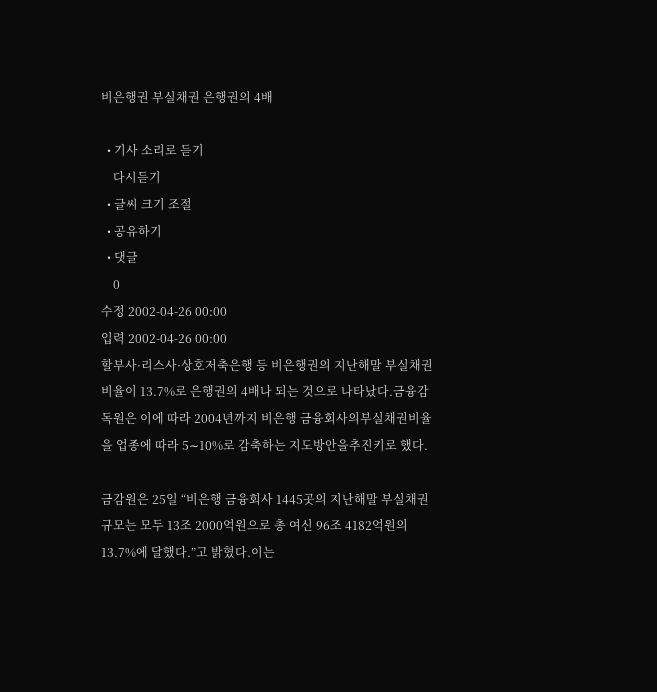비은행권 부실채권 은행권의 4배

  • 기사 소리로 듣기
    다시듣기
  • 글씨 크기 조절
  • 공유하기
  • 댓글
    0
수정 2002-04-26 00:00
입력 2002-04-26 00:00
할부사·리스사·상호저축은행 등 비은행권의 지난해말 부실채권 비율이 13.7%로 은행권의 4배나 되는 것으로 나타났다.금융감독원은 이에 따라 2004년까지 비은행 금융회사의부실채권비율을 업종에 따라 5∼10%로 감축하는 지도방안을추진키로 했다.

금감원은 25일 “비은행 금융회사 1445곳의 지난해말 부실채권 규모는 모두 13조 2000억원으로 총 여신 96조 4182억원의 13.7%에 달했다.”고 밝혔다.이는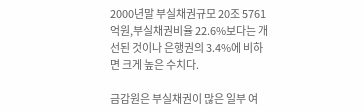2000년말 부실채권규모 20조 5761억원,부실채권비율 22.6%보다는 개선된 것이나 은행권의 3.4%에 비하면 크게 높은 수치다.

금감원은 부실채권이 많은 일부 여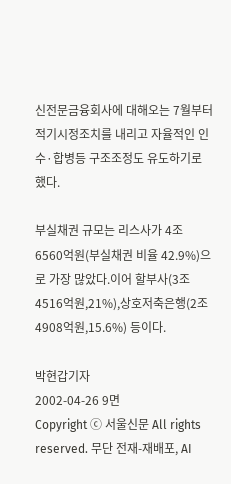신전문금융회사에 대해오는 7월부터 적기시정조치를 내리고 자율적인 인수·합병등 구조조정도 유도하기로 했다.

부실채권 규모는 리스사가 4조 6560억원(부실채권 비율 42.9%)으로 가장 많았다.이어 할부사(3조 4516억원,21%),상호저축은행(2조 4908억원,15.6%) 등이다.

박현갑기자
2002-04-26 9면
Copyright ⓒ 서울신문 All rights reserved. 무단 전재-재배포, AI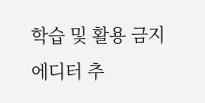학습 및 활용 금지
에디터 추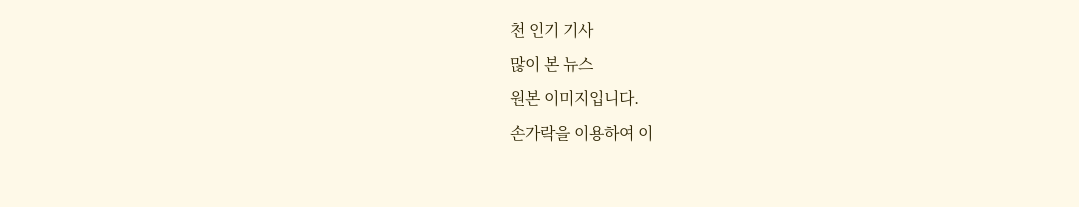천 인기 기사
많이 본 뉴스
원본 이미지입니다.
손가락을 이용하여 이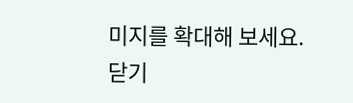미지를 확대해 보세요.
닫기